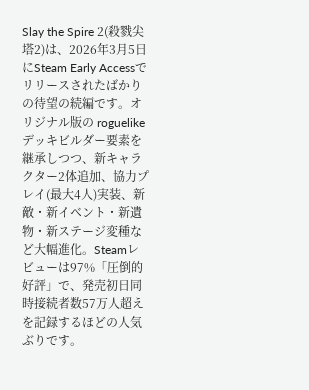Slay the Spire 2(殺戮尖塔2)は、2026年3月5日にSteam Early Accessでリリースされたばかりの待望の続編です。オリジナル版の roguelike デッキビルダー要素を継承しつつ、新キャラクター2体追加、協力プレイ(最大4人)実装、新敵・新イベント・新遺物・新ステージ変種など大幅進化。Steamレビューは97%「圧倒的好評」で、発売初日同時接続者数57万人超えを記録するほどの人気ぶりです。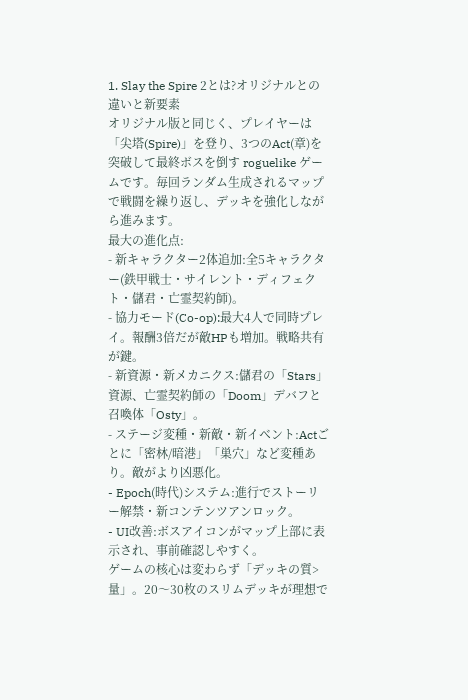1. Slay the Spire 2とは?オリジナルとの違いと新要素
オリジナル版と同じく、プレイヤーは「尖塔(Spire)」を登り、3つのAct(章)を突破して最終ボスを倒す roguelike ゲームです。毎回ランダム生成されるマップで戦闘を繰り返し、デッキを強化しながら進みます。
最大の進化点:
- 新キャラクター2体追加:全5キャラクター(鉄甲戦士・サイレント・ディフェクト・儲君・亡霊契約師)。
- 協力モード(Co-op):最大4人で同時プレイ。報酬3倍だが敵HPも増加。戦略共有が鍵。
- 新資源・新メカニクス:儲君の「Stars」資源、亡霊契約師の「Doom」デバフと召喚体「Osty」。
- ステージ変種・新敵・新イベント:Actごとに「密林/暗港」「巣穴」など変種あり。敵がより凶悪化。
- Epoch(時代)システム:進行でストーリー解禁・新コンテンツアンロック。
- UI改善:ボスアイコンがマップ上部に表示され、事前確認しやすく。
ゲームの核心は変わらず「デッキの質>量」。20〜30枚のスリムデッキが理想で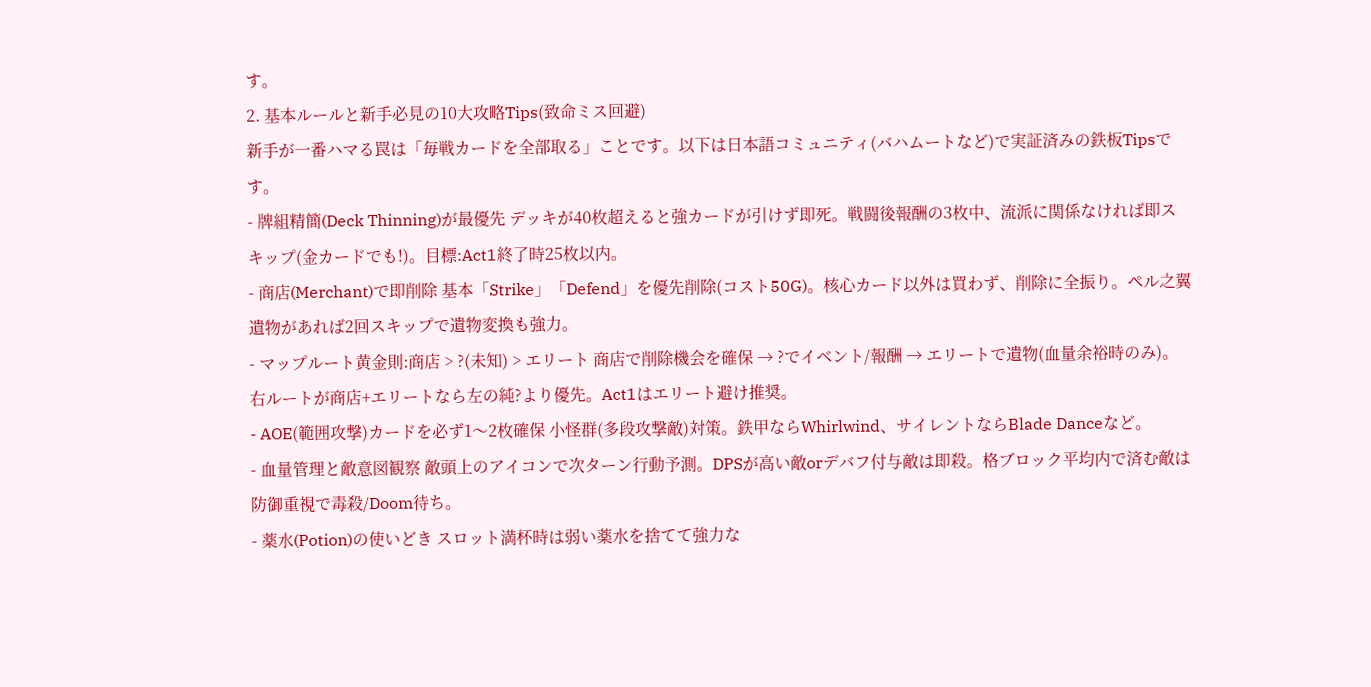す。
2. 基本ルールと新手必見の10大攻略Tips(致命ミス回避)
新手が一番ハマる罠は「毎戦カードを全部取る」ことです。以下は日本語コミュニティ(バハムートなど)で実証済みの鉄板Tipsです。
- 牌組精簡(Deck Thinning)が最優先 デッキが40枚超えると強カードが引けず即死。戦闘後報酬の3枚中、流派に関係なければ即スキップ(金カードでも!)。目標:Act1終了時25枚以内。
- 商店(Merchant)で即削除 基本「Strike」「Defend」を優先削除(コスト50G)。核心カード以外は買わず、削除に全振り。ペル之翼遺物があれば2回スキップで遺物変換も強力。
- マップルート黄金則:商店 > ?(未知) > エリート 商店で削除機会を確保 → ?でイベント/報酬 → エリートで遺物(血量余裕時のみ)。右ルートが商店+エリートなら左の純?より優先。Act1はエリート避け推奨。
- AOE(範囲攻撃)カードを必ず1〜2枚確保 小怪群(多段攻撃敵)対策。鉄甲ならWhirlwind、サイレントならBlade Danceなど。
- 血量管理と敵意図観察 敵頭上のアイコンで次ターン行動予測。DPSが高い敵orデバフ付与敵は即殺。格ブロック平均内で済む敵は防御重視で毒殺/Doom待ち。
- 薬水(Potion)の使いどき スロット満杯時は弱い薬水を捨てて強力な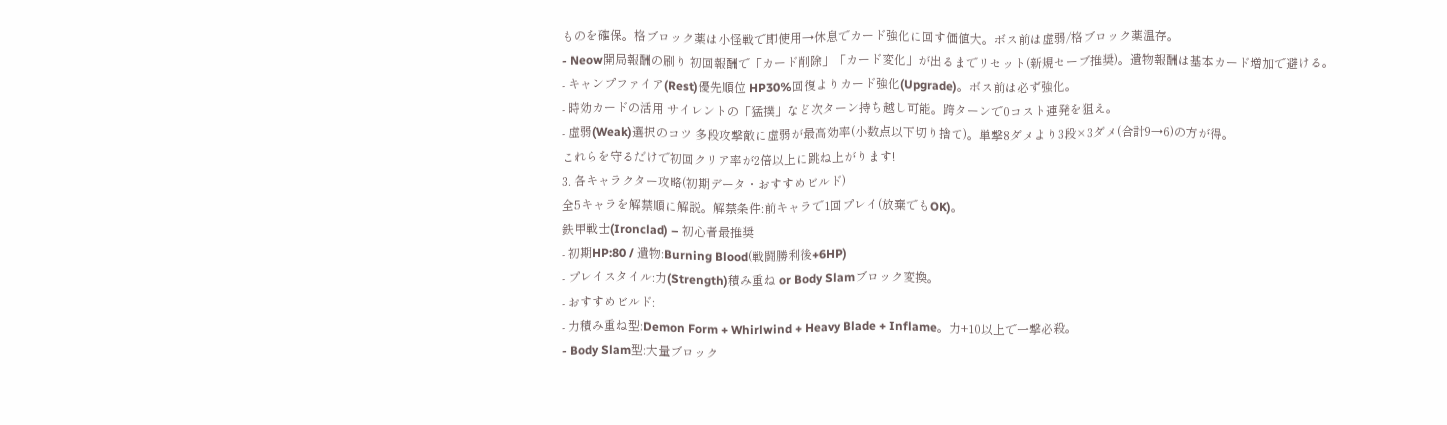ものを確保。格ブロック薬は小怪戦で即使用→休息でカード強化に回す価値大。ボス前は虚弱/格ブロック薬温存。
- Neow開局報酬の刷り 初回報酬で「カード削除」「カード変化」が出るまでリセット(新規セーブ推奨)。遺物報酬は基本カード増加で避ける。
- キャンプファイア(Rest)優先順位 HP30%回復よりカード強化(Upgrade)。ボス前は必ず強化。
- 時効カードの活用 サイレントの「猛撲」など次ターン持ち越し可能。跨ターンで0コスト連発を狙え。
- 虚弱(Weak)選択のコツ 多段攻撃敵に虚弱が最高効率(小数点以下切り捨て)。単撃8ダメより3段×3ダメ(合計9→6)の方が得。
これらを守るだけで初回クリア率が2倍以上に跳ね上がります!
3. 各キャラクター攻略(初期データ・おすすめビルド)
全5キャラを解禁順に解説。解禁条件:前キャラで1回プレイ(放棄でもOK)。
鉄甲戦士(Ironclad) – 初心者最推奨
- 初期HP:80 / 遺物:Burning Blood(戦闘勝利後+6HP)
- プレイスタイル:力(Strength)積み重ね or Body Slamブロック変換。
- おすすめビルド:
- 力積み重ね型:Demon Form + Whirlwind + Heavy Blade + Inflame。力+10以上で一撃必殺。
- Body Slam型:大量ブロック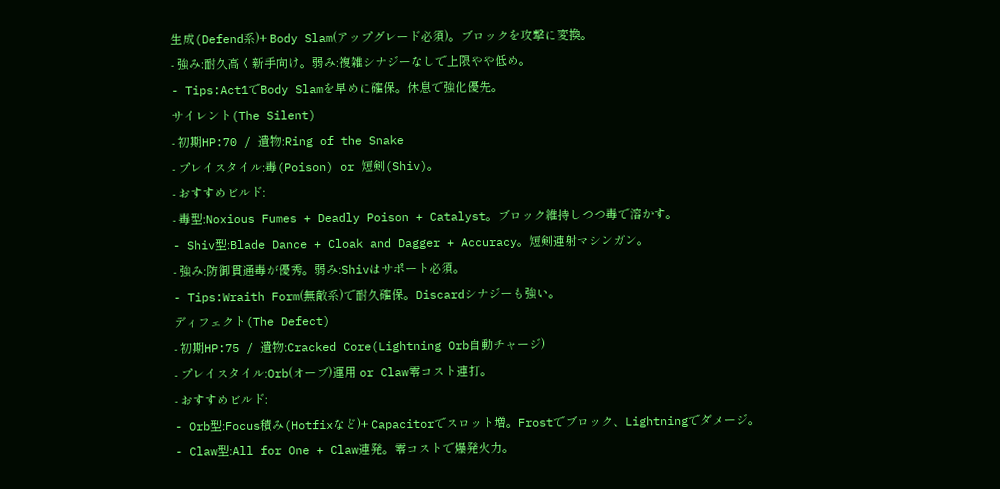生成(Defend系)+ Body Slam(アップグレード必須)。ブロックを攻撃に変換。
- 強み:耐久高く新手向け。弱み:複雑シナジーなしで上限やや低め。
- Tips:Act1でBody Slamを早めに確保。休息で強化優先。
サイレント(The Silent)
- 初期HP:70 / 遺物:Ring of the Snake
- プレイスタイル:毒(Poison) or 短剣(Shiv)。
- おすすめビルド:
- 毒型:Noxious Fumes + Deadly Poison + Catalyst。ブロック維持しつつ毒で溶かす。
- Shiv型:Blade Dance + Cloak and Dagger + Accuracy。短剣連射マシンガン。
- 強み:防御貫通毒が優秀。弱み:Shivはサポート必須。
- Tips:Wraith Form(無敵系)で耐久確保。Discardシナジーも強い。
ディフェクト(The Defect)
- 初期HP:75 / 遺物:Cracked Core(Lightning Orb自動チャージ)
- プレイスタイル:Orb(オーブ)運用 or Claw零コスト連打。
- おすすめビルド:
- Orb型:Focus積み(Hotfixなど)+ Capacitorでスロット増。Frostでブロック、Lightningでダメージ。
- Claw型:All for One + Claw連発。零コストで爆発火力。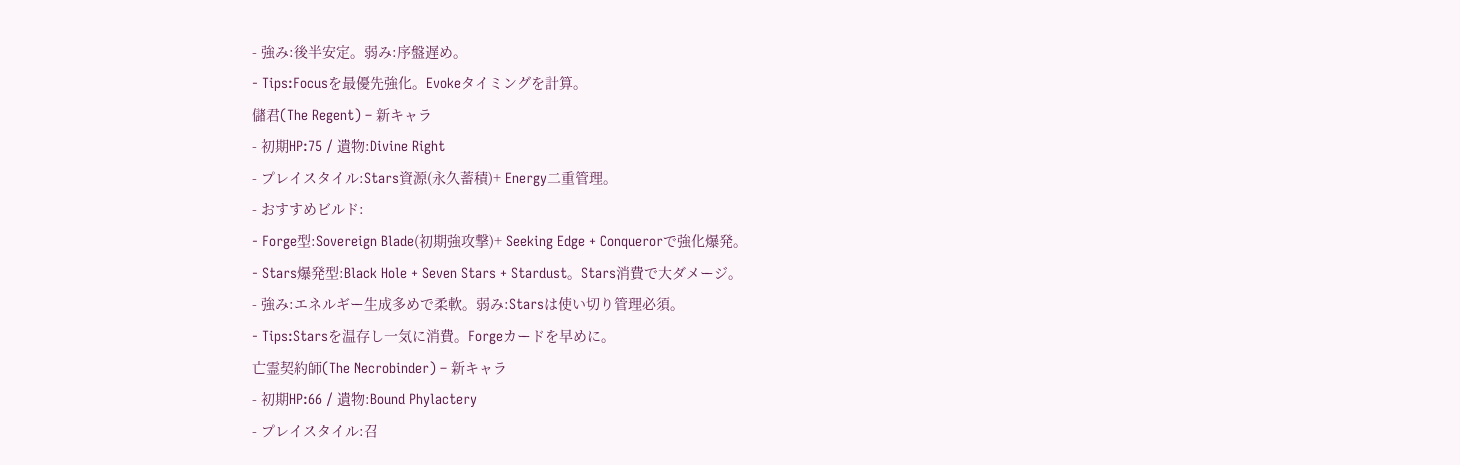- 強み:後半安定。弱み:序盤遅め。
- Tips:Focusを最優先強化。Evokeタイミングを計算。
儲君(The Regent) – 新キャラ
- 初期HP:75 / 遺物:Divine Right
- プレイスタイル:Stars資源(永久蓄積)+ Energy二重管理。
- おすすめビルド:
- Forge型:Sovereign Blade(初期強攻撃)+ Seeking Edge + Conquerorで強化爆発。
- Stars爆発型:Black Hole + Seven Stars + Stardust。Stars消費で大ダメージ。
- 強み:エネルギー生成多めで柔軟。弱み:Starsは使い切り管理必須。
- Tips:Starsを温存し一気に消費。Forgeカードを早めに。
亡霊契約師(The Necrobinder) – 新キャラ
- 初期HP:66 / 遺物:Bound Phylactery
- プレイスタイル:召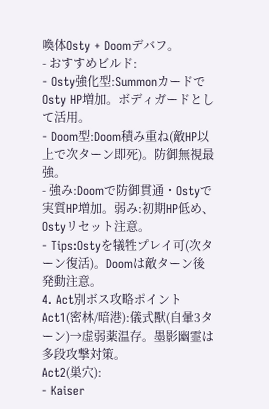喚体Osty + Doomデバフ。
- おすすめビルド:
- Osty強化型:SummonカードでOsty HP増加。ボディガードとして活用。
- Doom型:Doom積み重ね(敵HP以上で次ターン即死)。防御無視最強。
- 強み:Doomで防御貫通・Ostyで実質HP増加。弱み:初期HP低め、Ostyリセット注意。
- Tips:Ostyを犠牲プレイ可(次ターン復活)。Doomは敵ターン後発動注意。
4. Act別ボス攻略ポイント
Act1(密林/暗港):儀式獸(自暈3ターン)→虚弱薬温存。墨影幽霊は多段攻撃対策。
Act2(巣穴):
- Kaiser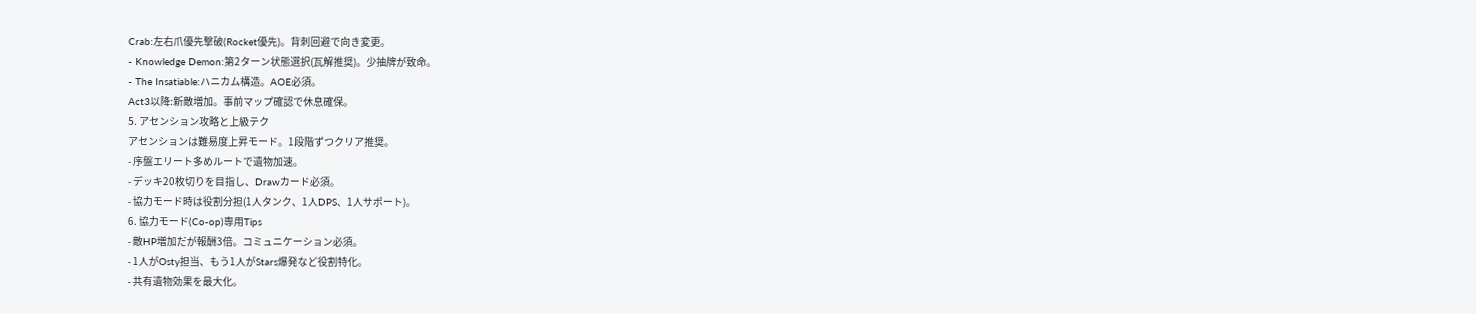Crab:左右爪優先撃破(Rocket優先)。背刺回避で向き変更。
- Knowledge Demon:第2ターン状態選択(瓦解推奨)。少抽牌が致命。
- The Insatiable:ハニカム構造。AOE必須。
Act3以降:新敵増加。事前マップ確認で休息確保。
5. アセンション攻略と上級テク
アセンションは難易度上昇モード。1段階ずつクリア推奨。
- 序盤エリート多めルートで遺物加速。
- デッキ20枚切りを目指し、Drawカード必須。
- 協力モード時は役割分担(1人タンク、1人DPS、1人サポート)。
6. 協力モード(Co-op)専用Tips
- 敵HP増加だが報酬3倍。コミュニケーション必須。
- 1人がOsty担当、もう1人がStars爆発など役割特化。
- 共有遺物効果を最大化。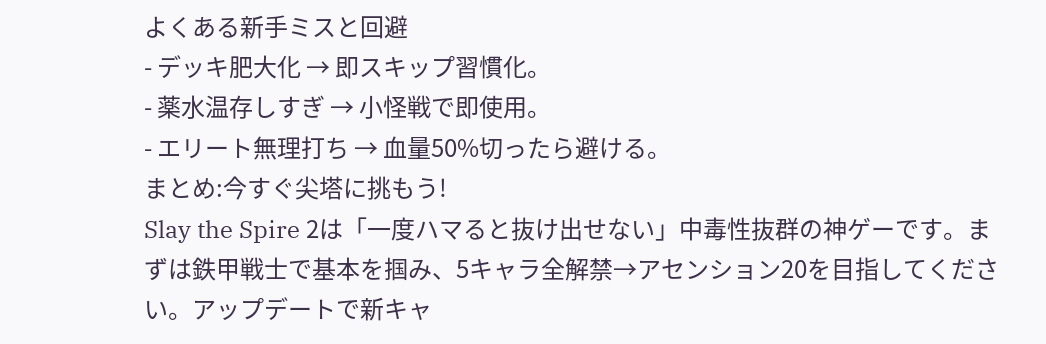よくある新手ミスと回避
- デッキ肥大化 → 即スキップ習慣化。
- 薬水温存しすぎ → 小怪戦で即使用。
- エリート無理打ち → 血量50%切ったら避ける。
まとめ:今すぐ尖塔に挑もう!
Slay the Spire 2は「一度ハマると抜け出せない」中毒性抜群の神ゲーです。まずは鉄甲戦士で基本を掴み、5キャラ全解禁→アセンション20を目指してください。アップデートで新キャ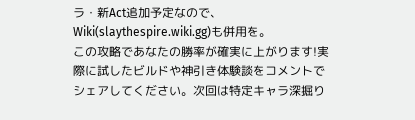ラ・新Act追加予定なので、Wiki(slaythespire.wiki.gg)も併用を。
この攻略であなたの勝率が確実に上がります!実際に試したビルドや神引き体験談をコメントでシェアしてください。次回は特定キャラ深掘り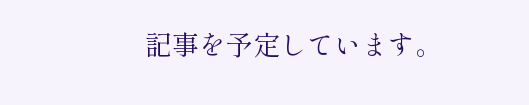記事を予定しています。